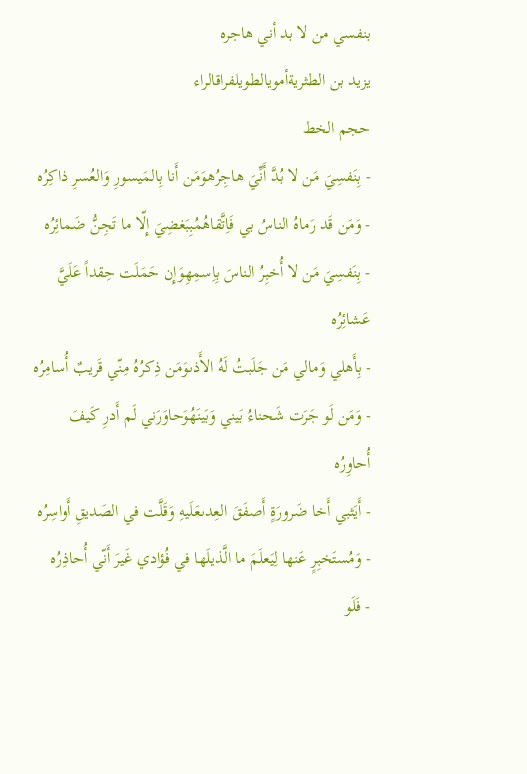بنفسي من لا بد أني هاجره
يزيد بن الطثريةأمويالطويلفراقالراء
حجم الخط
- بِنَفسِيَ مَن لا بُدَّ أَنِّيَ هاجِرُهوَمَن أَنا بِالمَيسورِ وَالعُسرِ ذاكِرُه
- وَمَن قَد رَماهُ الناسُ بي فَاِتَّقاهُمُبِبَغضِيَ إِلّا ما تَجِنُّ ضَمائِرُه
- بِنَفسِيَ مَن لا أُخبِرُ الناسَ بِاِسمِهِوَإِن حَمَلَت حِقداً عَلَيَّ عَشائِرُه
- بِأَهلي وَمالي مَن جَلَبتُ لَهُ الأَذىوَمَن ذِكرُهُ مِنّي قَريبٌ أُسامِرُه
- وَمَن لَو جَرَت شَحناءُ بَيني وَبَينَهُوَحاوَرَني لَم أَدرِ كَيفَ أُحاوِرُه
- أَيَثبي أَخا ضَرورَةٍ أَصفَقَ العِدىعَلَيهِ وَقَلَّت في الصَديقِ أَواسِرُه
- وَمُستَخبِرٍ عَنها لِيَعلَمَ ما الَّذيلَها في فُؤادي غَيرَ أَنّي أُحاذِرُه
- فَلَو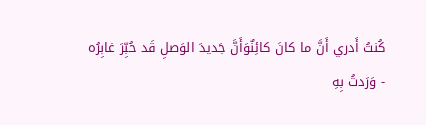كُنتُ أَدري أَنَّ ما كانَ كائِنٌوَأَنَّ جَديدَ الوَصلِ قَد حُبِّرَ غابِرُه
- وَرَدتُ بِهِ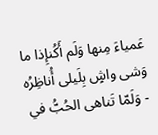عَمياءَ مِنها وَلَم أَكُنإِذا ما وَشى واشٍ بِلَيلى أُناظِرُه
- وَلَمّا تَناهى الحُبُّ في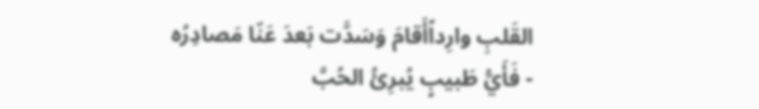القَلبِ وارِداًأَقامَ وَسَدَّت بَعدَ عَنّا مَصادِرُه
- فَأَيُّ طَبيبٍ يُبرِئُ الحُبَّ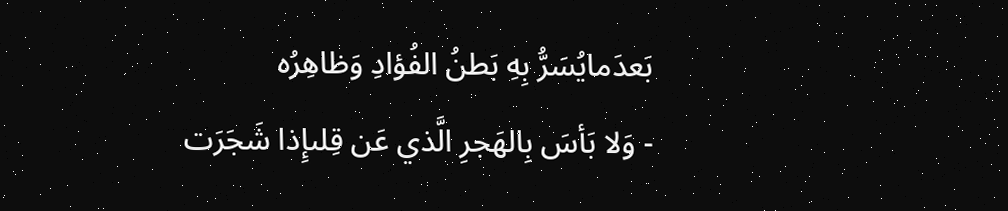بَعدَمايُسَرُّ بِهِ بَطنُ الفُؤادِ وَظاهِرُه
- وَلا بَأسَ بِالهَجرِ الَّذي عَن قِلىإِذا شَجَرَت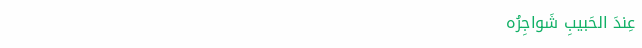عِندَ الحَبيبِ شَواجِرُه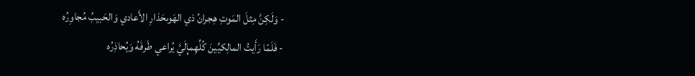- وَلَكِنَّ مِثلَ المَوتِ هِجرانُ ذي الهَوىحَذارِ الأَعادي وَالحَبيبُ مُجاوِرُه
- فَلَمّا رَأَيتُ المالِكيِّينَ كُلِّهِمإِلَيَّ يُراعي طَرفَهُ وَيُحاذِرُه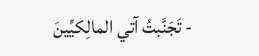- تَجَنَّبتُ آتي المالِكيِّينَ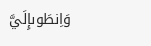وَاِنطَوىإِلَيَّ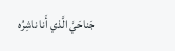جَناحَيَّ الَّذي أَنا ناشِرُه